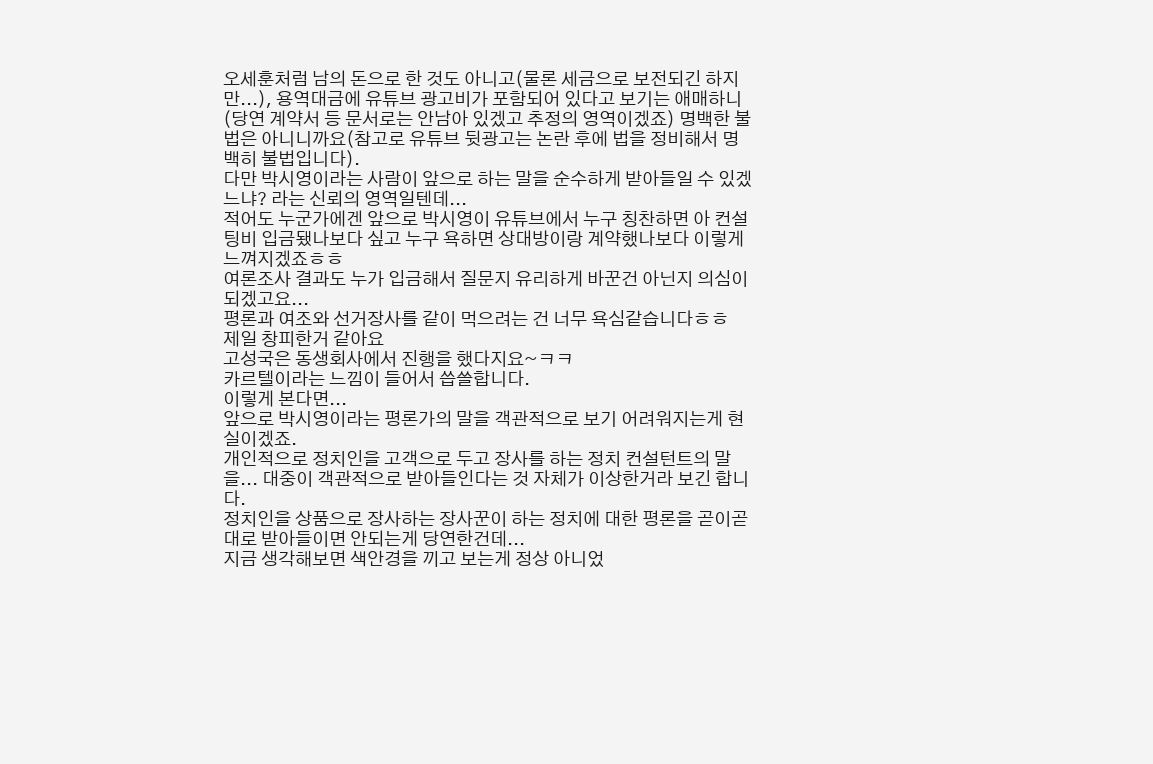오세훈처럼 남의 돈으로 한 것도 아니고(물론 세금으로 보전되긴 하지만...), 용역대금에 유튜브 광고비가 포함되어 있다고 보기는 애매하니(당연 계약서 등 문서로는 안남아 있겠고 추정의 영역이겠죠) 명백한 불법은 아니니까요(참고로 유튜브 뒷광고는 논란 후에 법을 정비해서 명백히 불법입니다).
다만 박시영이라는 사람이 앞으로 하는 말을 순수하게 받아들일 수 있겠느냐? 라는 신뢰의 영역일텐데...
적어도 누군가에겐 앞으로 박시영이 유튜브에서 누구 칭찬하면 아 컨설팅비 입금됐나보다 싶고 누구 욕하면 상대방이랑 계약했나보다 이렇게 느껴지겠죠ㅎㅎ
여론조사 결과도 누가 입금해서 질문지 유리하게 바꾼건 아닌지 의심이 되겠고요...
평론과 여조와 선거장사를 같이 먹으려는 건 너무 욕심같습니다ㅎㅎ
제일 창피한거 같아요
고성국은 동생회사에서 진행을 했다지요~ㅋㅋ
카르텔이라는 느낌이 들어서 씁쓸합니다.
이렇게 본다면...
앞으로 박시영이라는 평론가의 말을 객관적으로 보기 어려워지는게 현실이겠죠.
개인적으로 정치인을 고객으로 두고 장사를 하는 정치 컨설턴트의 말을... 대중이 객관적으로 받아들인다는 것 자체가 이상한거라 보긴 합니다.
정치인을 상품으로 장사하는 장사꾼이 하는 정치에 대한 평론을 곧이곧대로 받아들이면 안되는게 당연한건데...
지금 생각해보면 색안경을 끼고 보는게 정상 아니었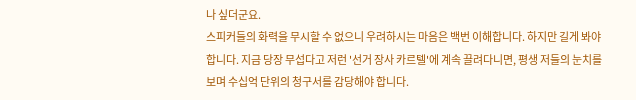나 싶더군요.
스피커들의 화력을 무시할 수 없으니 우려하시는 마음은 백번 이해합니다. 하지만 길게 봐야 합니다. 지금 당장 무섭다고 저런 '선거 장사 카르텔'에 계속 끌려다니면, 평생 저들의 눈치를 보며 수십억 단위의 청구서를 감당해야 합니다.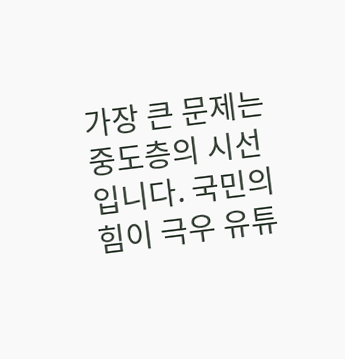가장 큰 문제는 중도층의 시선입니다. 국민의힘이 극우 유튜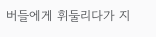버들에게 휘둘리다가 지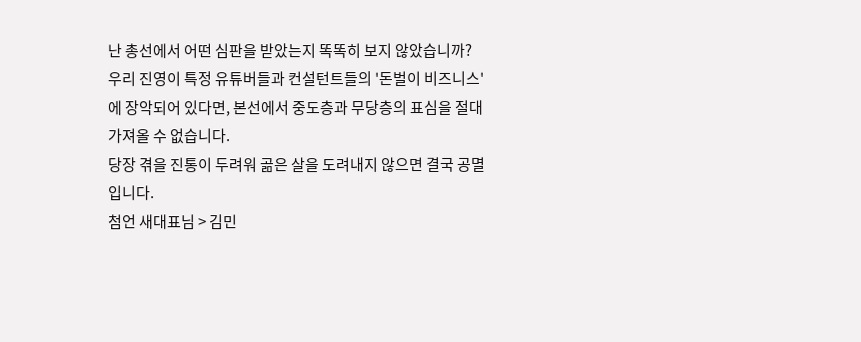난 총선에서 어떤 심판을 받았는지 똑똑히 보지 않았습니까? 우리 진영이 특정 유튜버들과 컨설턴트들의 '돈벌이 비즈니스'에 장악되어 있다면, 본선에서 중도층과 무당층의 표심을 절대 가져올 수 없습니다.
당장 겪을 진통이 두려워 곪은 살을 도려내지 않으면 결국 공멸입니다.
첨언 새대표님 > 김민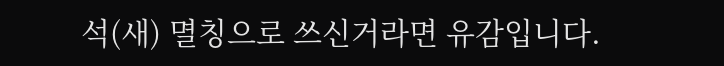석(새) 멸칭으로 쓰신거라면 유감입니다.